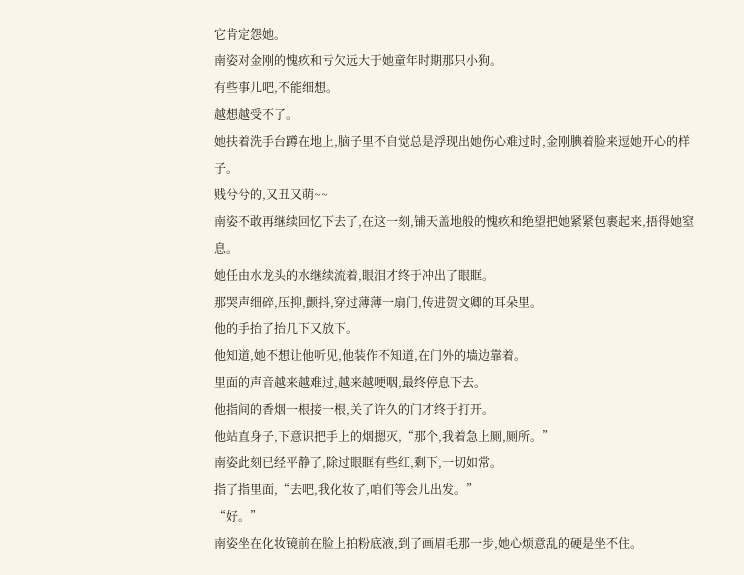它肯定怨她。
南姿对金刚的愧疚和亏欠远大于她童年时期那只小狗。
有些事儿吧,不能细想。
越想越受不了。
她扶着洗手台蹲在地上,脑子里不自觉总是浮现出她伤心难过时,金刚腆着脸来逗她开心的样子。
贱兮兮的,又丑又萌~~
南姿不敢再继续回忆下去了,在这一刻,铺天盖地般的愧疚和绝望把她紧紧包裹起来,捂得她窒息。
她任由水龙头的水继续流着,眼泪才终于冲出了眼眶。
那哭声细碎,压抑,颤抖,穿过薄薄一扇门,传进贺文卿的耳朵里。
他的手抬了抬几下又放下。
他知道,她不想让他听见,他装作不知道,在门外的墙边靠着。
里面的声音越来越难过,越来越哽咽,最终停息下去。
他指间的香烟一根接一根,关了许久的门才终于打开。
他站直身子,下意识把手上的烟摁灭,“那个,我着急上厕,厕所。”
南姿此刻已经平静了,除过眼眶有些红,剩下,一切如常。
指了指里面,“去吧,我化妆了,咱们等会儿出发。”
“好。”
南姿坐在化妆镜前在脸上拍粉底液,到了画眉毛那一步,她心烦意乱的硬是坐不住。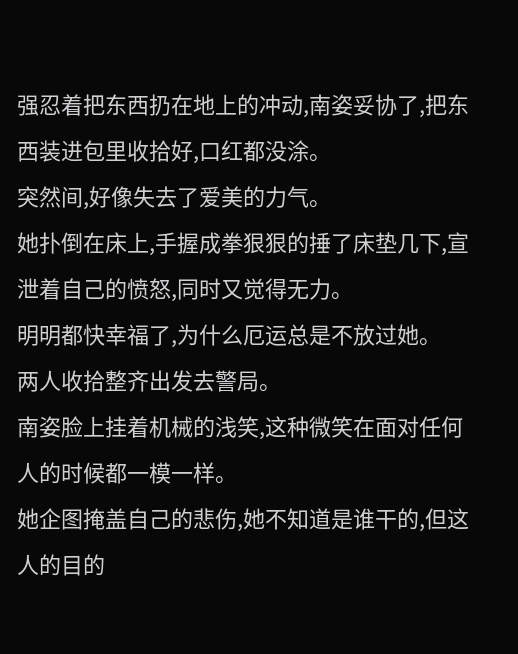强忍着把东西扔在地上的冲动,南姿妥协了,把东西装进包里收拾好,口红都没涂。
突然间,好像失去了爱美的力气。
她扑倒在床上,手握成拳狠狠的捶了床垫几下,宣泄着自己的愤怒,同时又觉得无力。
明明都快幸福了,为什么厄运总是不放过她。
两人收拾整齐出发去警局。
南姿脸上挂着机械的浅笑,这种微笑在面对任何人的时候都一模一样。
她企图掩盖自己的悲伤,她不知道是谁干的,但这人的目的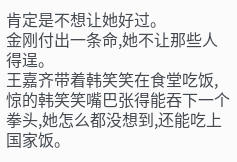肯定是不想让她好过。
金刚付出一条命,她不让那些人得逞。
王嘉齐带着韩笑笑在食堂吃饭,惊的韩笑笑嘴巴张得能吞下一个拳头,她怎么都没想到,还能吃上国家饭。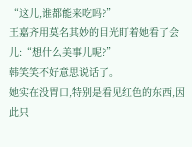“这儿,谁都能来吃吗?”
王嘉齐用莫名其妙的目光盯着她看了会儿:“想什么美事儿呢?”
韩笑笑不好意思说话了。
她实在没胃口,特别是看见红色的东西,因此只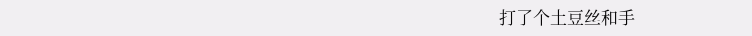打了个土豆丝和手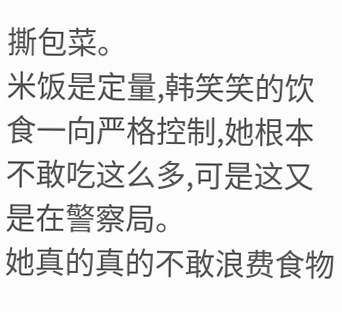撕包菜。
米饭是定量,韩笑笑的饮食一向严格控制,她根本不敢吃这么多,可是这又是在警察局。
她真的真的不敢浪费食物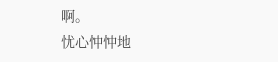啊。
忧心忡忡地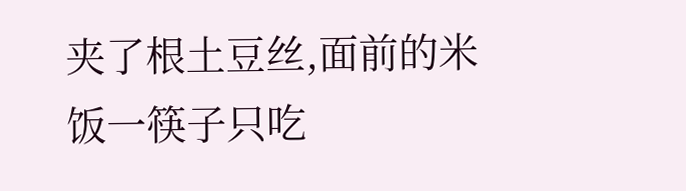夹了根土豆丝,面前的米饭一筷子只吃